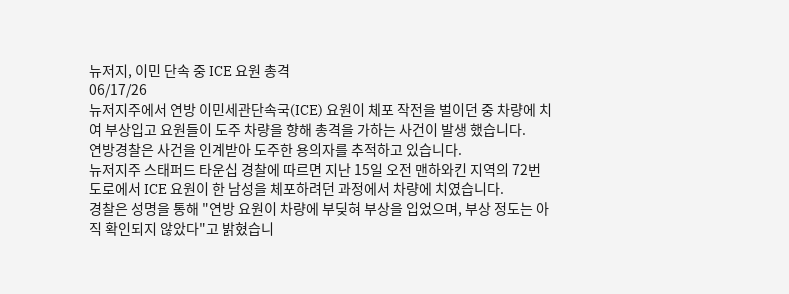뉴저지, 이민 단속 중 ICE 요원 총격
06/17/26
뉴저지주에서 연방 이민세관단속국(ICE) 요원이 체포 작전을 벌이던 중 차량에 치여 부상입고 요원들이 도주 차량을 향해 총격을 가하는 사건이 발생 했습니다.
연방경찰은 사건을 인계받아 도주한 용의자를 추적하고 있습니다.
뉴저지주 스태퍼드 타운십 경찰에 따르면 지난 15일 오전 맨하와킨 지역의 72번 도로에서 ICE 요원이 한 남성을 체포하려던 과정에서 차량에 치였습니다.
경찰은 성명을 통해 "연방 요원이 차량에 부딪혀 부상을 입었으며, 부상 정도는 아직 확인되지 않았다"고 밝혔습니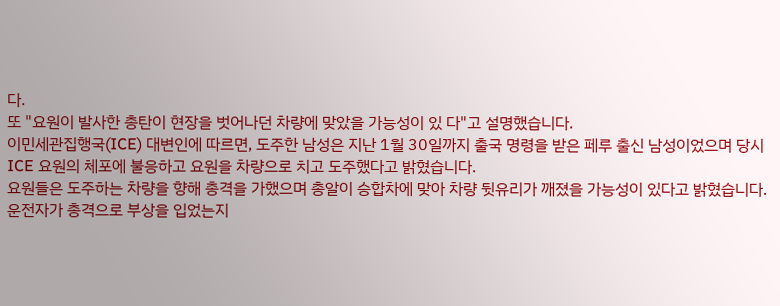다.
또 "요원이 발사한 총탄이 현장을 벗어나던 차량에 맞았을 가능성이 있 다"고 설명했습니다.
이민세관집행국(ICE) 대변인에 따르면, 도주한 남성은 지난 1월 30일까지 출국 명령을 받은 페루 출신 남성이었으며 당시 ICE 요원의 체포에 불응하고 요원을 차량으로 치고 도주했다고 밝혔습니다.
요원들은 도주하는 차량을 향해 총격을 가했으며 총알이 승합차에 맞아 차량 뒷유리가 깨졌을 가능성이 있다고 밝혔습니다.운전자가 총격으로 부상을 입었는지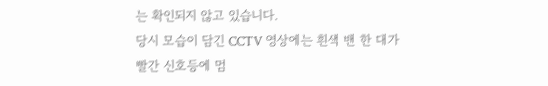는 확인되지 않고 있습니다.
당시 모습이 담긴 CCTV 영상에는 흰색 밴 한 대가 빨간 신호등에 멈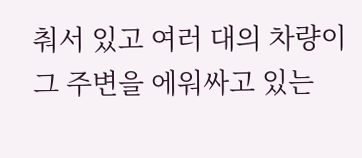춰서 있고 여러 대의 차량이 그 주변을 에워싸고 있는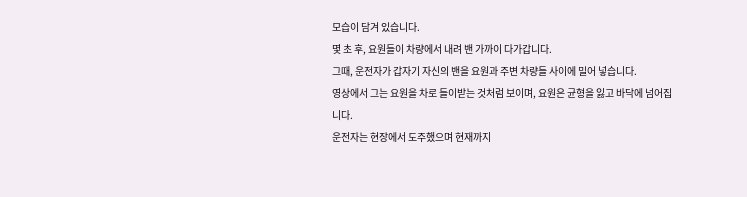모습이 담겨 있습니다.
몇 초 후, 요원들이 차량에서 내려 밴 가까이 다가갑니다.
그때, 운전자가 갑자기 자신의 밴을 요원과 주변 차량들 사이에 밀어 넣습니다.
영상에서 그는 요원을 차로 들이받는 것처럼 보이며, 요원은 균형을 잃고 바닥에 넘어집니다.
운전자는 현장에서 도주했으며 현재까지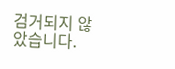검거되지 않았습니다.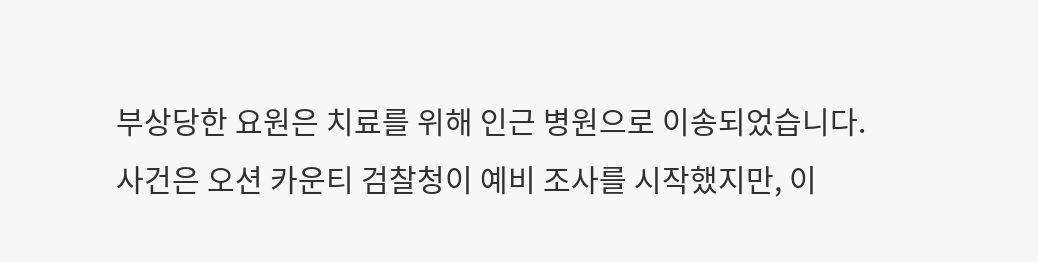부상당한 요원은 치료를 위해 인근 병원으로 이송되었습니다.
사건은 오션 카운티 검찰청이 예비 조사를 시작했지만, 이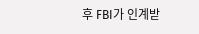후 FBI가 인계받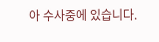아 수사중에 있습니다.